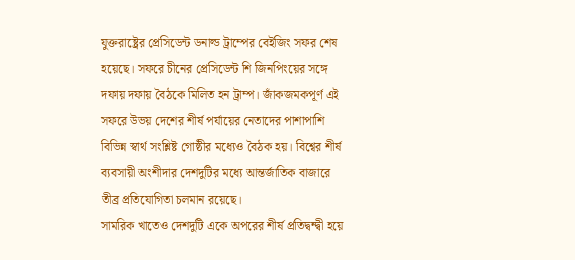যুক্তরাষ্ট্রের প্রেসিডেন্ট ডনাল্ড ট্রাম্পের বেইজিং সফর শেষ হয়েছে। সফরে চীনের প্রেসিডেন্ট শি জিনপিংয়ের সঙ্গে দফায় দফায় বৈঠকে মিলিত হন ট্রাম্প। জাঁকজমকপূর্ণ এই সফরে উভয় দেশের শীর্ষ পর্যায়ের নেতাদের পাশাপাশি বিভিন্ন স্বার্থ সংশ্লিষ্ট গোষ্ঠীর মধ্যেও বৈঠক হয়। বিশ্বের শীর্ষ ব্যবসায়ী অংশীদার দেশদুটির মধ্যে আন্তর্জাতিক বাজারে তীব্র প্রতিযোগিতা চলমান রয়েছে।
সামরিক খাতেও দেশদুটি একে অপরের শীর্ষ প্রতিদ্বন্দ্বী হয়ে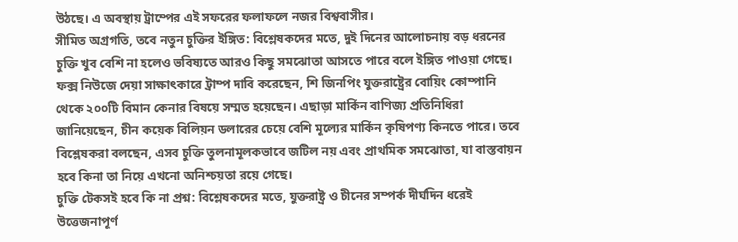উঠছে। এ অবস্থায় ট্রাম্পের এই সফরের ফলাফলে নজর বিশ্ববাসীর।
সীমিত অগ্রগতি, তবে নতুন চুক্তির ইঙ্গিত: বিশ্লেষকদের মতে, দুই দিনের আলোচনায় বড় ধরনের চুক্তি খুব বেশি না হলেও ভবিষ্যতে আরও কিছু সমঝোতা আসতে পারে বলে ইঙ্গিত পাওয়া গেছে। ফক্স নিউজে দেয়া সাক্ষাৎকারে ট্রাম্প দাবি করেছেন, শি জিনপিং যুক্তরাষ্ট্রের বোয়িং কোম্পানি থেকে ২০০টি বিমান কেনার বিষয়ে সম্মত হয়েছেন। এছাড়া মার্কিন বাণিজ্য প্রতিনিধিরা জানিয়েছেন, চীন কয়েক বিলিয়ন ডলারের চেয়ে বেশি মূল্যের মার্কিন কৃষিপণ্য কিনতে পারে। তবে বিশ্লেষকরা বলছেন, এসব চুক্তি তুলনামূলকভাবে জটিল নয় এবং প্রাথমিক সমঝোতা, যা বাস্তবায়ন হবে কিনা তা নিয়ে এখনো অনিশ্চয়তা রয়ে গেছে।
চুক্তি টেকসই হবে কি না প্রশ্ন: বিশ্লেষকদের মতে, যুক্তরাষ্ট্র ও চীনের সম্পর্ক দীর্ঘদিন ধরেই উত্তেজনাপূর্ণ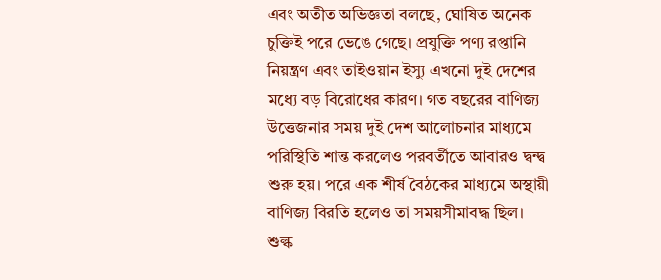এবং অতীত অভিজ্ঞতা বলছে, ঘোষিত অনেক চুক্তিই পরে ভেঙে গেছে। প্রযুক্তি পণ্য রপ্তানি নিয়ন্ত্রণ এবং তাইওয়ান ইস্যু এখনো দুই দেশের মধ্যে বড় বিরোধের কারণ। গত বছরের বাণিজ্য উত্তেজনার সময় দুই দেশ আলোচনার মাধ্যমে পরিস্থিতি শান্ত করলেও পরবর্তীতে আবারও দ্বন্দ্ব শুরু হয়। পরে এক শীর্ষ বৈঠকের মাধ্যমে অস্থায়ী বাণিজ্য বিরতি হলেও তা সময়সীমাবদ্ধ ছিল। শুল্ক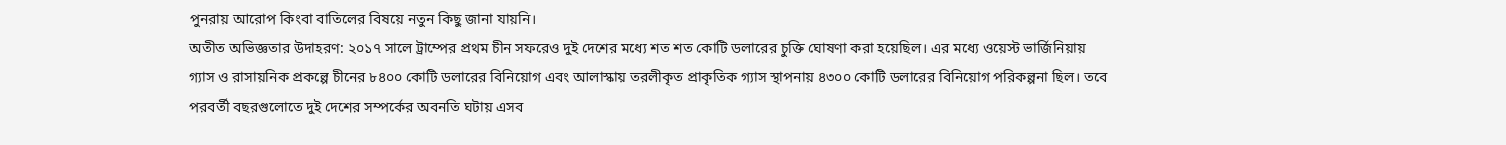পুনরায় আরোপ কিংবা বাতিলের বিষয়ে নতুন কিছু জানা যায়নি।
অতীত অভিজ্ঞতার উদাহরণ: ২০১৭ সালে ট্রাম্পের প্রথম চীন সফরেও দুই দেশের মধ্যে শত শত কোটি ডলারের চুক্তি ঘোষণা করা হয়েছিল। এর মধ্যে ওয়েস্ট ভার্জিনিয়ায় গ্যাস ও রাসায়নিক প্রকল্পে চীনের ৮৪০০ কোটি ডলারের বিনিয়োগ এবং আলাস্কায় তরলীকৃত প্রাকৃতিক গ্যাস স্থাপনায় ৪৩০০ কোটি ডলারের বিনিয়োগ পরিকল্পনা ছিল। তবে পরবর্তী বছরগুলোতে দুই দেশের সম্পর্কের অবনতি ঘটায় এসব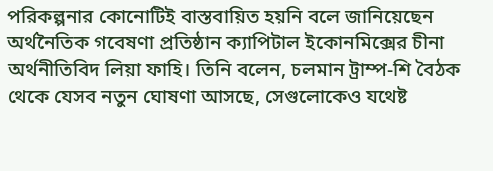পরিকল্পনার কোনোটিই বাস্তবায়িত হয়নি বলে জানিয়েছেন অর্থনৈতিক গবেষণা প্রতিষ্ঠান ক্যাপিটাল ইকোনমিক্সের চীনা অর্থনীতিবিদ লিয়া ফাহি। তিনি বলেন, চলমান ট্রাম্প-শি বৈঠক থেকে যেসব নতুন ঘোষণা আসছে, সেগুলোকেও যথেষ্ট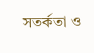সতর্কতা ও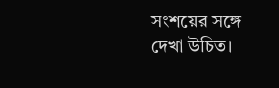সংশয়ের সঙ্গে দেখা উচিত।